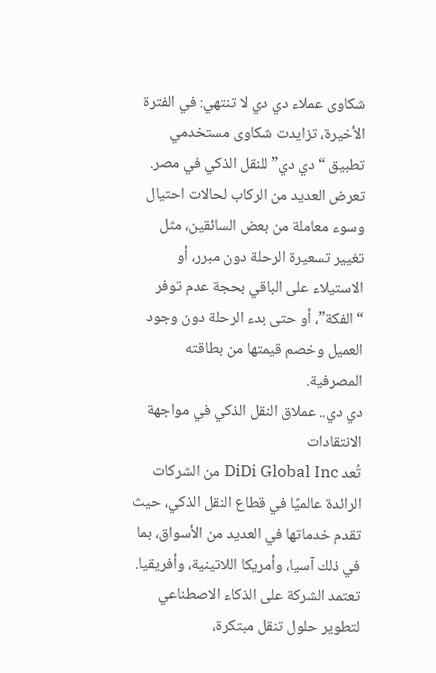شكاوى عملاء دي دي لا تنتهي: في الفترة الأخيرة، تزايدت شكاوى مستخدمي تطبيق “دي دي” للنقل الذكي في مصر. تعرض العديد من الركاب لحالات احتيال وسوء معاملة من بعض السائقين، مثل تغيير تسعيرة الرحلة دون مبرر، أو الاستيلاء على الباقي بحجة عدم توفر “الفكة”، أو حتى بدء الرحلة دون وجود العميل وخصم قيمتها من بطاقته المصرفية.
دي دي.. عملاق النقل الذكي في مواجهة الانتقادات
تُعد DiDi Global Inc من الشركات الرائدة عالميًا في قطاع النقل الذكي، حيث تقدم خدماتها في العديد من الأسواق، بما في ذلك آسيا، وأمريكا اللاتينية، وأفريقيا. تعتمد الشركة على الذكاء الاصطناعي لتطوير حلول تنقل مبتكرة،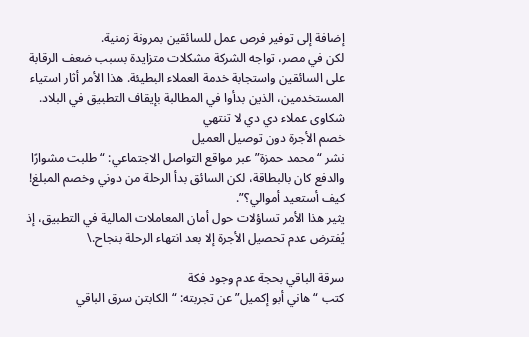إضافة إلى توفير فرص عمل للسائقين بمرونة زمنية.
لكن في مصر، تواجه الشركة مشكلات متزايدة بسبب ضعف الرقابة على السائقين واستجابة خدمة العملاء البطيئة. هذا الأمر أثار استياء المستخدمين، الذين بدأوا في المطالبة بإيقاف التطبيق في البلاد.
شكاوى عملاء دي دي لا تنتهي
خصم الأجرة دون توصيل العميل
نشر “محمد حمزة” عبر مواقع التواصل الاجتماعي: “طلبت مشوارًا والدفع كان بالبطاقة، لكن السائق بدأ الرحلة من دوني وخصم المبلغ! كيف أستعيد أموالي؟”.
يثير هذا الأمر تساؤلات حول أمان المعاملات المالية في التطبيق، إذ يُفترض عدم تحصيل الأجرة إلا بعد انتهاء الرحلة بنجاح.\

سرقة الباقي بحجة عدم وجود فكة
كتب “هاني أبو إكميل” عن تجربته: “الكابتن سرق الباقي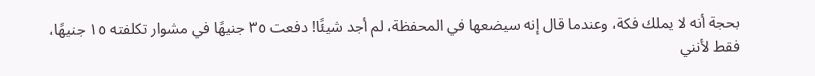بحجة أنه لا يملك فكة، وعندما قال إنه سيضعها في المحفظة، لم أجد شيئًا! دفعت ٣٥ جنيهًا في مشوار تكلفته ١٥ جنيهًا، فقط لأنني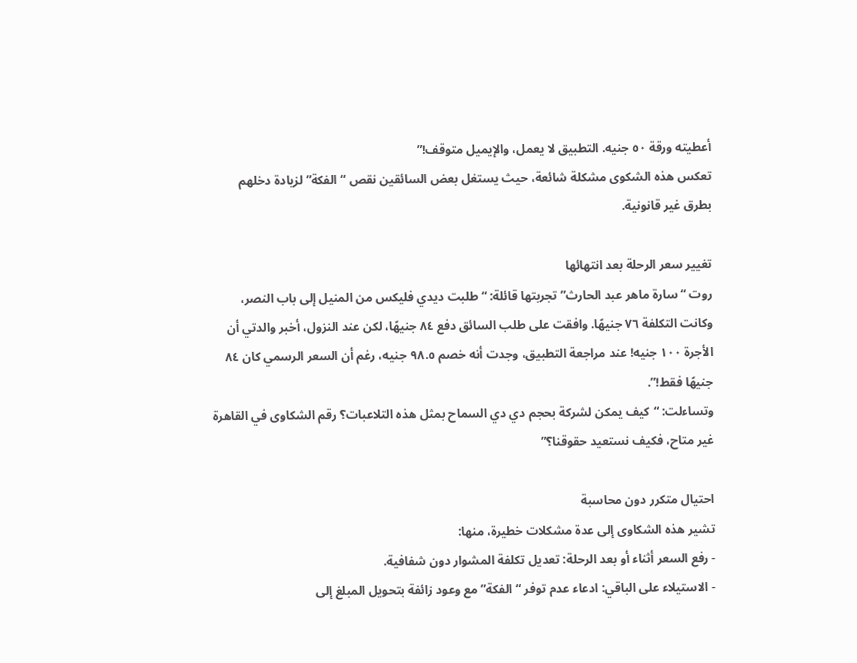أعطيته ورقة ٥٠ جنيه. التطبيق لا يعمل، والإيميل متوقف!”
تعكس هذه الشكوى مشكلة شائعة، حيث يستغل بعض السائقين نقص “الفكة” لزيادة دخلهم بطرق غير قانونية.

تغيير سعر الرحلة بعد انتهائها
روت “سارة ماهر عبد الحارث” تجربتها قائلة: “طلبت ديدي فليكس من المنيل إلى باب النصر، وكانت التكلفة ٧٦ جنيهًا. وافقت على طلب السائق دفع ٨٤ جنيهًا، لكن عند النزول، أخبر والدتي أن الأجرة ١٠٠ جنيه! عند مراجعة التطبيق، وجدت أنه خصم ٩٨.٥ جنيه، رغم أن السعر الرسمي كان ٨٤ جنيهًا فقط!”.
وتساءلت: “كيف يمكن لشركة بحجم دي دي السماح بمثل هذه التلاعبات؟ رقم الشكاوى في القاهرة غير متاح، فكيف نستعيد حقوقنا؟”

احتيال متكرر دون محاسبة
تشير هذه الشكاوى إلى عدة مشكلات خطيرة، منها:
- رفع السعر أثناء أو بعد الرحلة: تعديل تكلفة المشوار دون شفافية.
- الاستيلاء على الباقي: ادعاء عدم توفر “الفكة” مع وعود زائفة بتحويل المبلغ إلى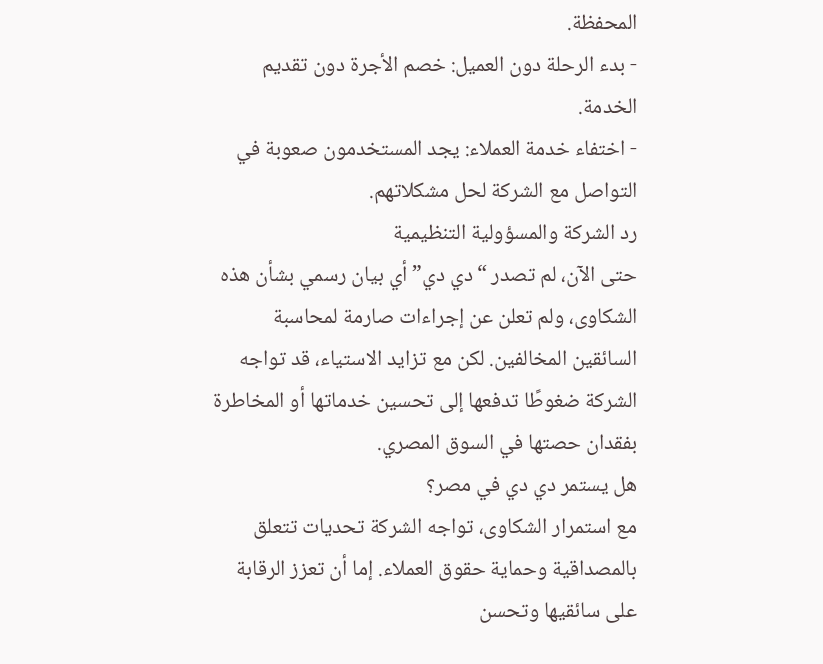المحفظة.
- بدء الرحلة دون العميل: خصم الأجرة دون تقديم الخدمة.
- اختفاء خدمة العملاء: يجد المستخدمون صعوبة في التواصل مع الشركة لحل مشكلاتهم.
رد الشركة والمسؤولية التنظيمية
حتى الآن، لم تصدر “دي دي” أي بيان رسمي بشأن هذه الشكاوى، ولم تعلن عن إجراءات صارمة لمحاسبة السائقين المخالفين. لكن مع تزايد الاستياء، قد تواجه الشركة ضغوطًا تدفعها إلى تحسين خدماتها أو المخاطرة بفقدان حصتها في السوق المصري.
هل يستمر دي دي في مصر؟
مع استمرار الشكاوى، تواجه الشركة تحديات تتعلق بالمصداقية وحماية حقوق العملاء. إما أن تعزز الرقابة على سائقيها وتحسن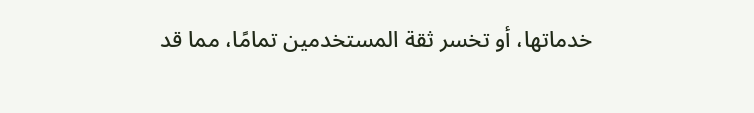خدماتها، أو تخسر ثقة المستخدمين تمامًا، مما قد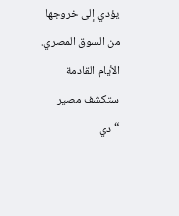يؤدي إلى خروجها من السوق المصري.
الأيام القادمة ستكشف مصير “دي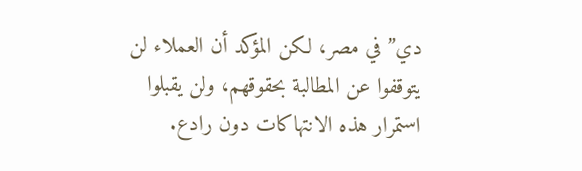دي” في مصر، لكن المؤكد أن العملاء لن يتوقفوا عن المطالبة بحقوقهم، ولن يقبلوا استمرار هذه الانتهاكات دون رادع.